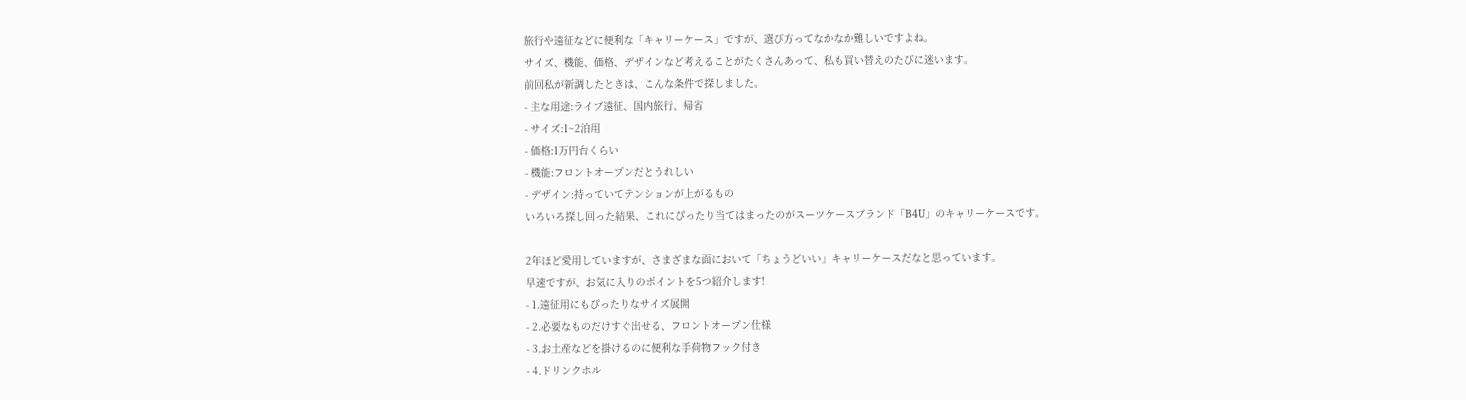旅行や遠征などに便利な「キャリーケース」ですが、選び方ってなかなか難しいですよね。
サイズ、機能、価格、デザインなど考えることがたくさんあって、私も買い替えのたびに迷います。
前回私が新調したときは、こんな条件で探しました。
- 主な用途:ライブ遠征、国内旅行、帰省
- サイズ:1~2泊用
- 価格:1万円台くらい
- 機能:フロントオープンだとうれしい
- デザイン:持っていてテンションが上がるもの
いろいろ探し回った結果、これにぴったり当てはまったのがスーツケースブランド「B4U」のキャリーケースです。

2年ほど愛用していますが、さまざまな面において「ちょうどいい」キャリーケースだなと思っています。
早速ですが、お気に入りのポイントを5つ紹介します!
- 1.遠征用にもぴったりなサイズ展開
- 2.必要なものだけすぐ出せる、フロントオープン仕様
- 3.お土産などを掛けるのに便利な手荷物フック付き
- 4.ドリンクホル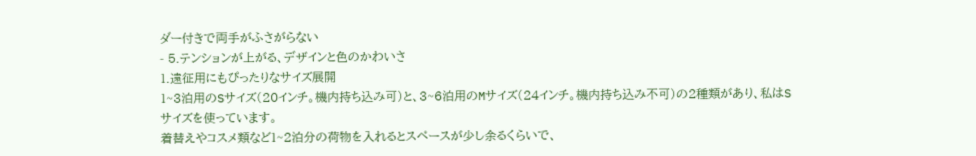ダー付きで両手がふさがらない
- 5.テンションが上がる、デザインと色のかわいさ
1.遠征用にもぴったりなサイズ展開
1~3泊用のSサイズ(20インチ。機内持ち込み可)と、3~6泊用のMサイズ(24インチ。機内持ち込み不可)の2種類があり、私はSサイズを使っています。
着替えやコスメ類など1~2泊分の荷物を入れるとスペースが少し余るくらいで、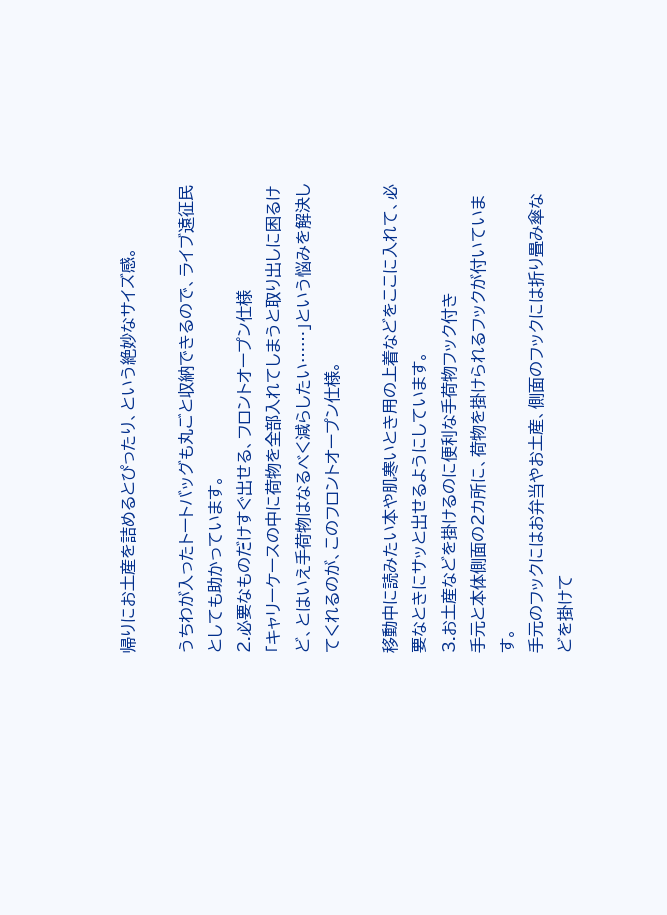帰りにお土産を詰めるとぴったり、という絶妙なサイズ感。

うちわが入ったトートバッグも丸ごと収納できるので、ライブ遠征民としても助かっています。
2.必要なものだけすぐ出せる、フロントオープン仕様
「キャリーケースの中に荷物を全部入れてしまうと取り出しに困るけど、とはいえ手荷物はなるべく減らしたい……」という悩みを解決してくれるのが、このフロントオープン仕様。

移動中に読みたい本や肌寒いとき用の上着などをここに入れて、必要なときにサッと出せるようにしています。
3.お土産などを掛けるのに便利な手荷物フック付き
手元と本体側面の2カ所に、荷物を掛けられるフックが付いています。
手元のフックにはお弁当やお土産、側面のフックには折り畳み傘などを掛けて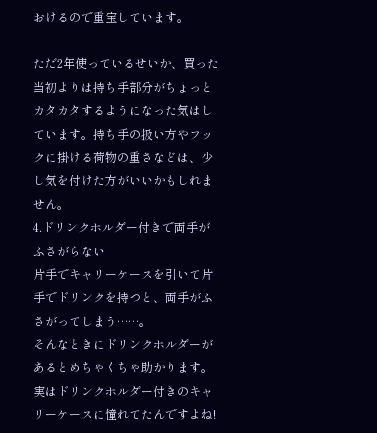おけるので重宝しています。

ただ2年使っているせいか、買った当初よりは持ち手部分がちょっとカタカタするようになった気はしています。持ち手の扱い方やフックに掛ける荷物の重さなどは、少し気を付けた方がいいかもしれません。
4.ドリンクホルダー付きで両手がふさがらない
片手でキャリーケースを引いて片手でドリンクを持つと、両手がふさがってしまう……。
そんなときにドリンクホルダーがあるとめちゃくちゃ助かります。実はドリンクホルダー付きのキャリーケースに憧れてたんですよね!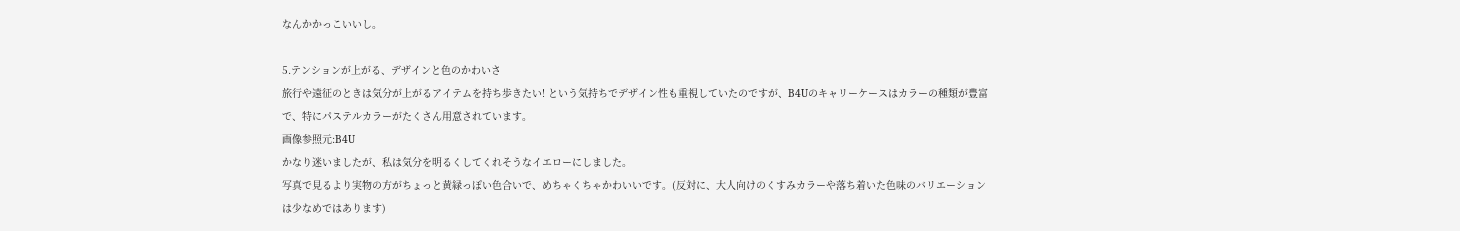なんかかっこいいし。

5.テンションが上がる、デザインと色のかわいさ
旅行や遠征のときは気分が上がるアイテムを持ち歩きたい! という気持ちでデザイン性も重視していたのですが、B4Uのキャリーケースはカラーの種類が豊富で、特にパステルカラーがたくさん用意されています。
画像参照元:B4U
かなり迷いましたが、私は気分を明るくしてくれそうなイエローにしました。
写真で見るより実物の方がちょっと黄緑っぽい色合いで、めちゃくちゃかわいいです。(反対に、大人向けのくすみカラーや落ち着いた色味のバリエーションは少なめではあります)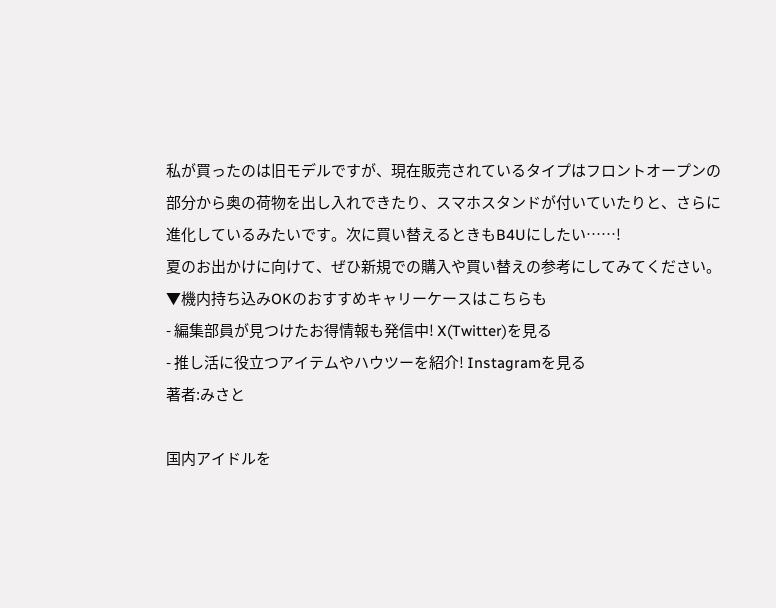私が買ったのは旧モデルですが、現在販売されているタイプはフロントオープンの部分から奥の荷物を出し入れできたり、スマホスタンドが付いていたりと、さらに進化しているみたいです。次に買い替えるときもB4Uにしたい……!
夏のお出かけに向けて、ぜひ新規での購入や買い替えの参考にしてみてください。
▼機内持ち込みOKのおすすめキャリーケースはこちらも
- 編集部員が見つけたお得情報も発信中! X(Twitter)を見る
- 推し活に役立つアイテムやハウツーを紹介! Instagramを見る
著者:みさと

国内アイドルを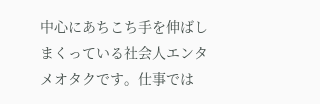中心にあちこち手を伸ばしまくっている社会人エンタメオタクです。仕事では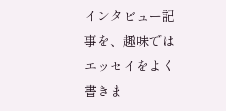インタビュー記事を、趣味ではエッセイをよく書きま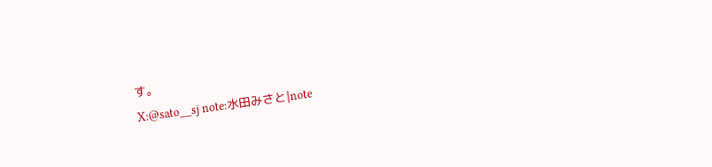す。
X:@sato__sj note:水田みさと|note